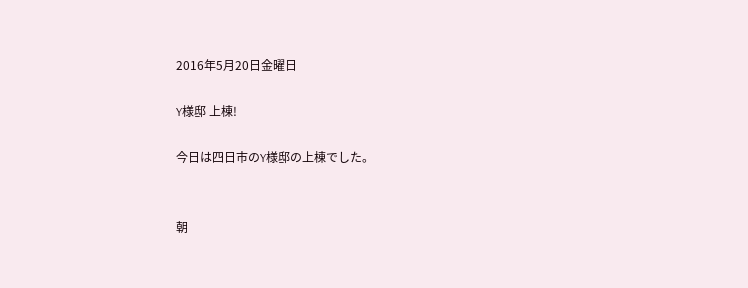2016年5月20日金曜日

Y様邸 上棟!

今日は四日市のY様邸の上棟でした。


朝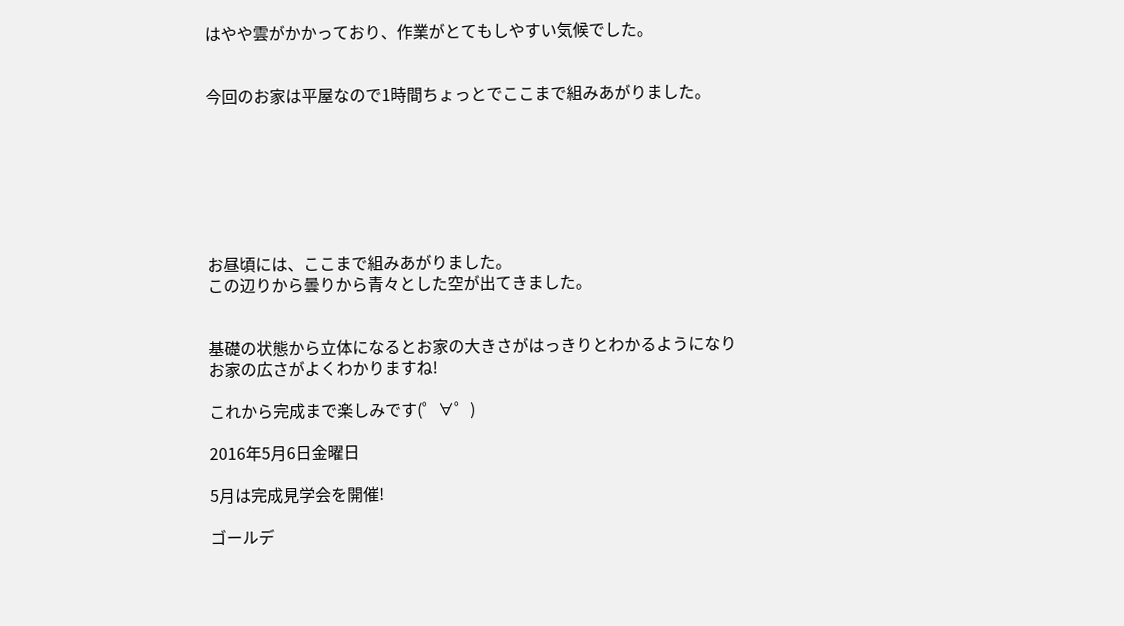はやや雲がかかっており、作業がとてもしやすい気候でした。


今回のお家は平屋なので1時間ちょっとでここまで組みあがりました。







お昼頃には、ここまで組みあがりました。
この辺りから曇りから青々とした空が出てきました。


基礎の状態から立体になるとお家の大きさがはっきりとわかるようになり
お家の広さがよくわかりますね!

これから完成まで楽しみです(゜∀゜)

2016年5月6日金曜日

5月は完成見学会を開催!

ゴールデ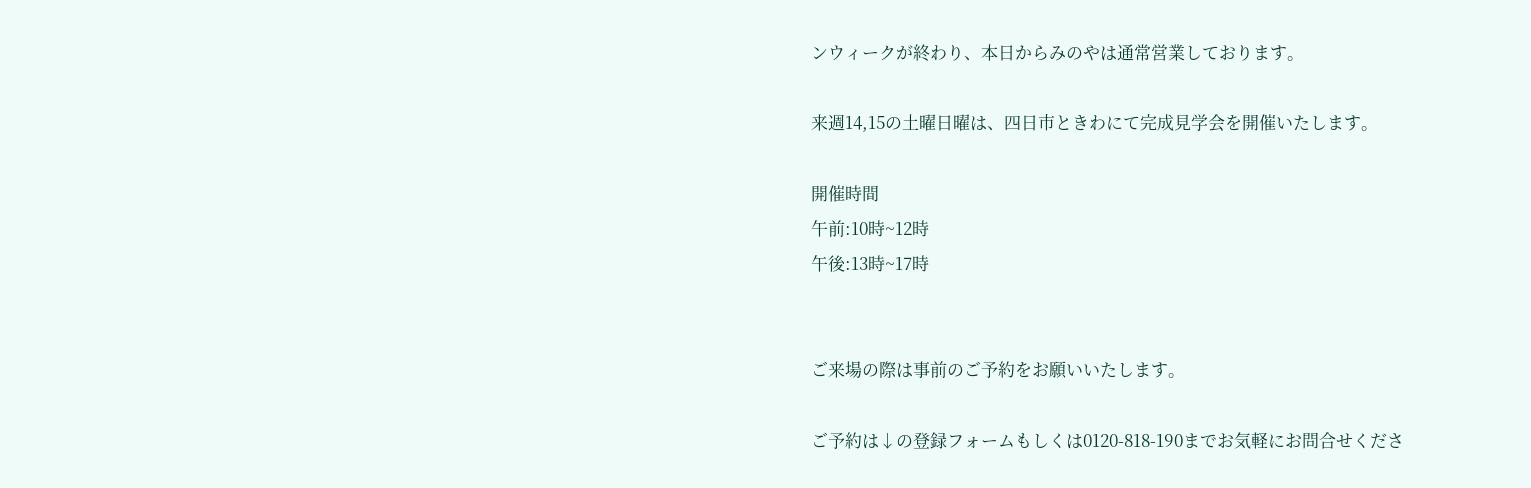ンウィークが終わり、本日からみのやは通常営業しております。

来週14,15の土曜日曜は、四日市ときわにて完成見学会を開催いたします。

開催時間
午前:10時~12時
午後:13時~17時


ご来場の際は事前のご予約をお願いいたします。

ご予約は↓の登録フォームもしくは0120-818-190までお気軽にお問合せくださ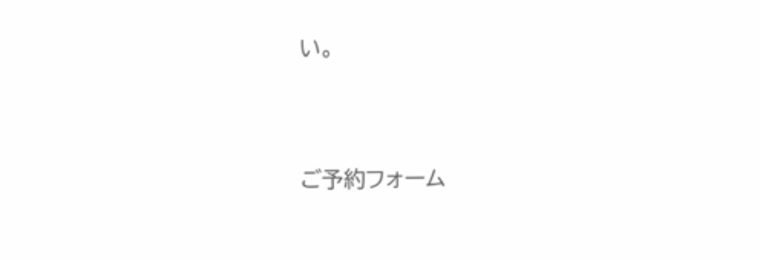い。


ご予約フォーム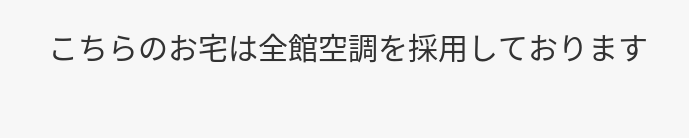こちらのお宅は全館空調を採用しております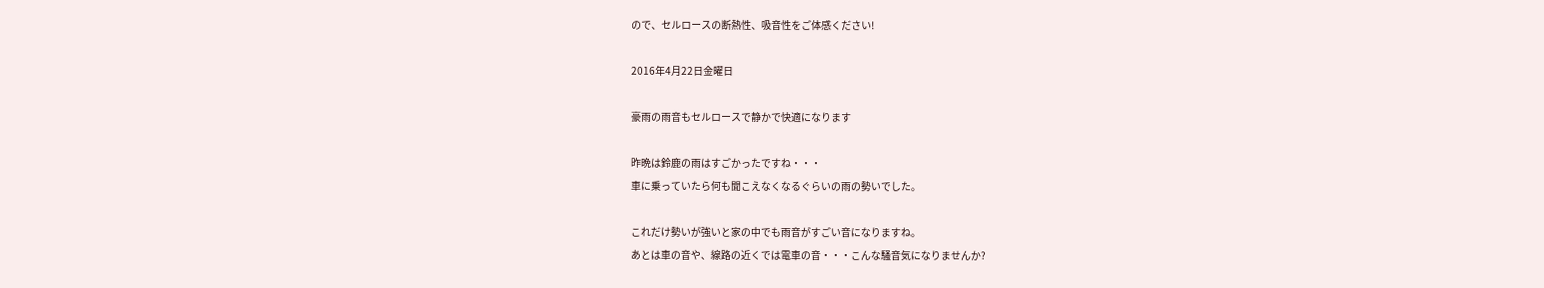ので、セルロースの断熱性、吸音性をご体感ください!

2016年4月22日金曜日

豪雨の雨音もセルロースで静かで快適になります

昨晩は鈴鹿の雨はすごかったですね・・・
車に乗っていたら何も聞こえなくなるぐらいの雨の勢いでした。

これだけ勢いが強いと家の中でも雨音がすごい音になりますね。
あとは車の音や、線路の近くでは電車の音・・・こんな騒音気になりませんか?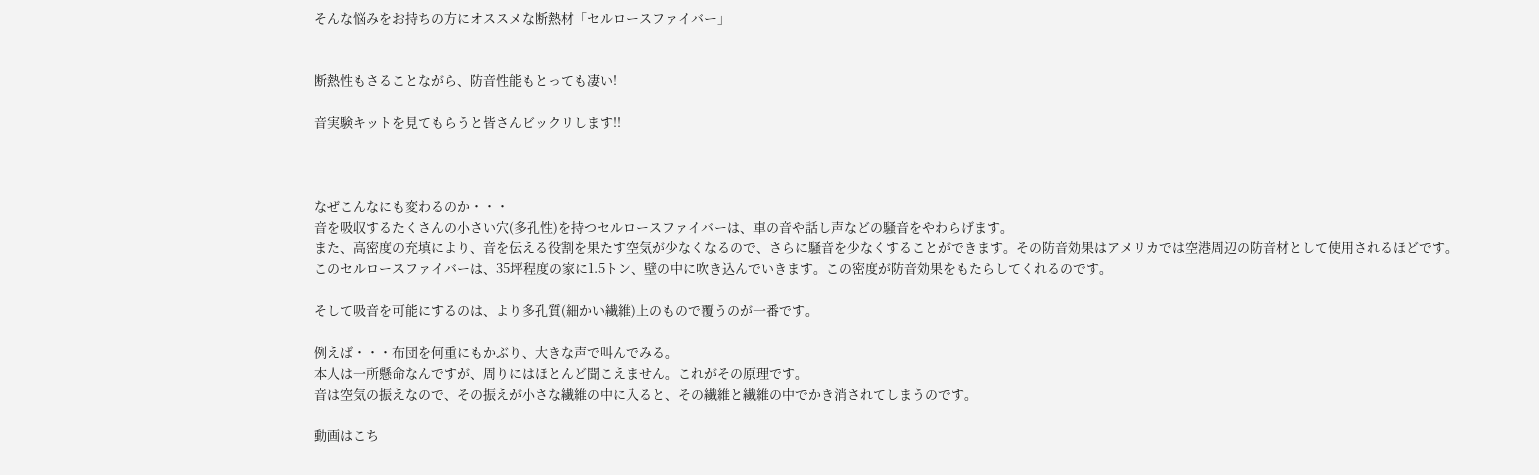そんな悩みをお持ちの方にオススメな断熱材「セルロースファイバー」


断熱性もさることながら、防音性能もとっても凄い!

音実験キットを見てもらうと皆さんビックリします!!



なぜこんなにも変わるのか・・・
音を吸収するたくさんの小さい穴(多孔性)を持つセルロースファイバーは、車の音や話し声などの騒音をやわらげます。
また、高密度の充填により、音を伝える役割を果たす空気が少なくなるので、さらに騒音を少なくすることができます。その防音効果はアメリカでは空港周辺の防音材として使用されるほどです。
このセルロースファイバーは、35坪程度の家に1.5トン、壁の中に吹き込んでいきます。この密度が防音効果をもたらしてくれるのです。

そして吸音を可能にするのは、より多孔質(細かい繊維)上のもので覆うのが一番です。

例えば・・・布団を何重にもかぶり、大きな声で叫んでみる。
本人は一所懸命なんですが、周りにはほとんど聞こえません。これがその原理です。
音は空気の振えなので、その振えが小さな繊維の中に入ると、その繊維と繊維の中でかき消されてしまうのです。

動画はこち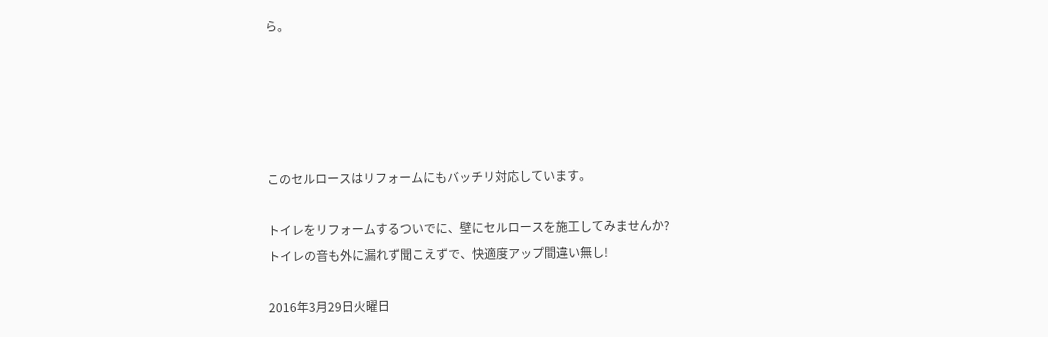ら。





このセルロースはリフォームにもバッチリ対応しています。

トイレをリフォームするついでに、壁にセルロースを施工してみませんか?
トイレの音も外に漏れず聞こえずで、快適度アップ間違い無し!

2016年3月29日火曜日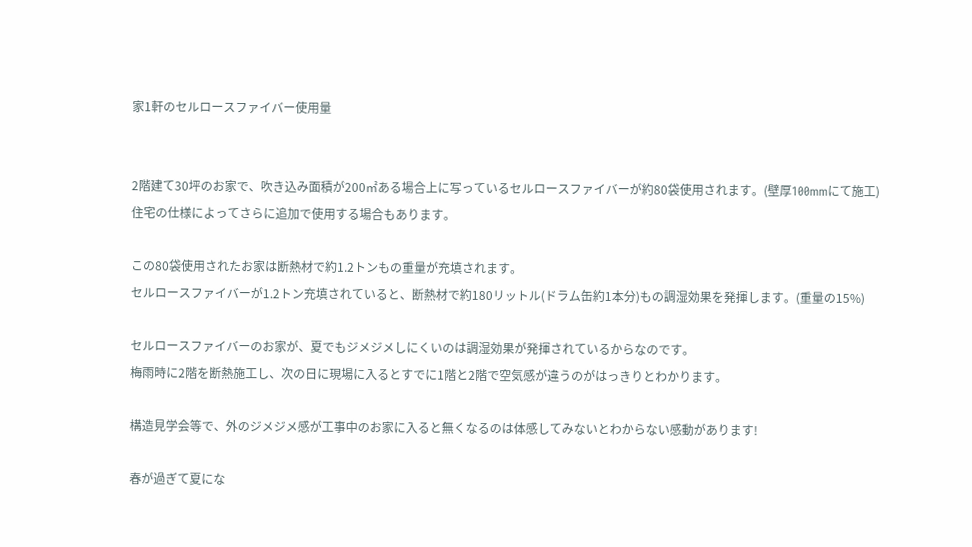家1軒のセルロースファイバー使用量


2階建て30坪のお家で、吹き込み面積が200㎡ある場合上に写っているセルロースファイバーが約80袋使用されます。(壁厚100mmにて施工)
住宅の仕様によってさらに追加で使用する場合もあります。

この80袋使用されたお家は断熱材で約1.2トンもの重量が充填されます。
セルロースファイバーが1.2トン充填されていると、断熱材で約180リットル(ドラム缶約1本分)もの調湿効果を発揮します。(重量の15%)

セルロースファイバーのお家が、夏でもジメジメしにくいのは調湿効果が発揮されているからなのです。
梅雨時に2階を断熱施工し、次の日に現場に入るとすでに1階と2階で空気感が違うのがはっきりとわかります。

構造見学会等で、外のジメジメ感が工事中のお家に入ると無くなるのは体感してみないとわからない感動があります!

春が過ぎて夏にな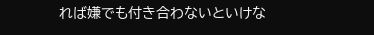れば嫌でも付き合わないといけな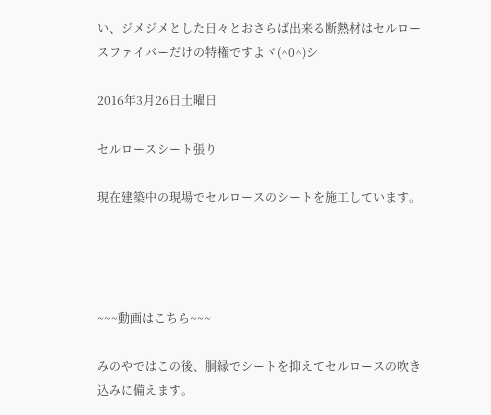い、ジメジメとした日々とおさらば出来る断熱材はセルロースファイバーだけの特権ですよヾ(^0^)シ

2016年3月26日土曜日

セルロースシート張り

現在建築中の現場でセルロースのシートを施工しています。




~~~動画はこちら~~~

みのやではこの後、胴縁でシートを抑えてセルロースの吹き込みに備えます。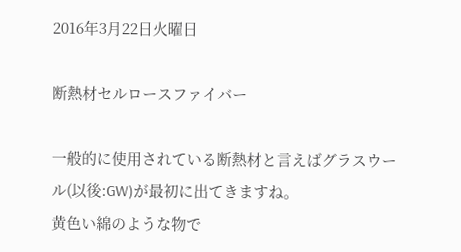2016年3月22日火曜日

断熱材セルロースファイバー

一般的に使用されている断熱材と言えばグラスウール(以後:GW)が最初に出てきますね。
黄色い綿のような物で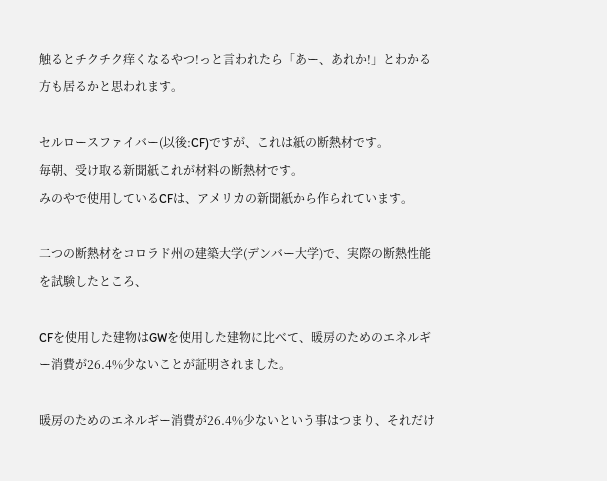触るとチクチク痒くなるやつ!っと言われたら「あー、あれか!」とわかる方も居るかと思われます。

セルロースファイバー(以後:CF)ですが、これは紙の断熱材です。
毎朝、受け取る新聞紙これが材料の断熱材です。
みのやで使用しているCFは、アメリカの新聞紙から作られています。

二つの断熱材をコロラド州の建築大学(デンバー大学)で、実際の断熱性能を試験したところ、

CFを使用した建物はGWを使用した建物に比べて、暖房のためのエネルギー消費が26.4%少ないことが証明されました。

暖房のためのエネルギー消費が26.4%少ないという事はつまり、それだけ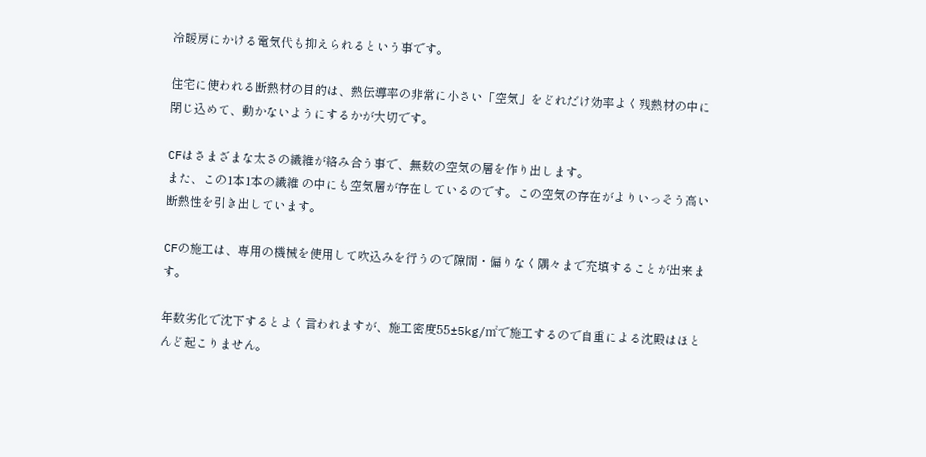冷暖房にかける電気代も抑えられるという事です。

住宅に使われる断熱材の目的は、熱伝導率の非常に小さい「空気」をどれだけ効率よく残熱材の中に閉じ込めて、動かないようにするかが大切です。

CFはさまざまな太さの繊維が絡み合う事で、無数の空気の層を作り出します。
また、この1本1本の繊維 の中にも空気層が存在しているのです。この空気の存在がよりいっそう高い断熱性を引き出しています。

CFの施工は、専用の機械を使用して吹込みを行うので隙間・偏りなく隅々まで充填することが出来ます。

年数劣化で沈下するとよく言われますが、施工密度55±5kg/㎡で施工するので自重による沈殿はほとんど起こりません。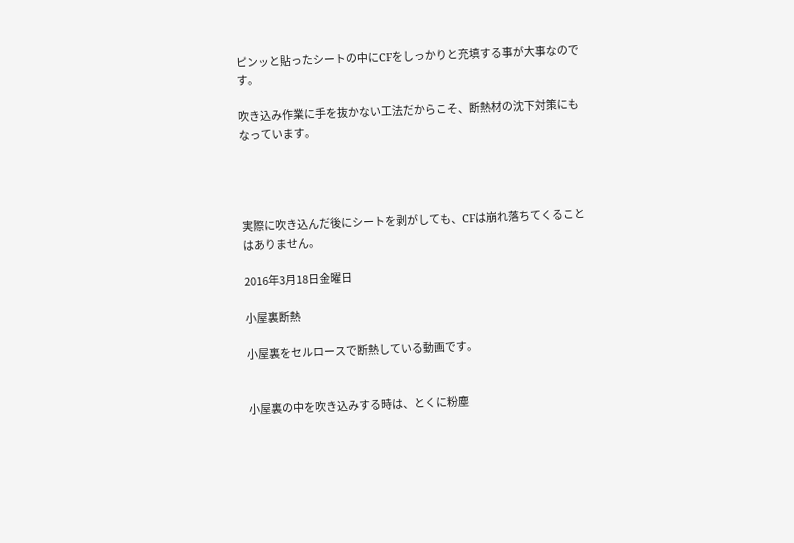ピンッと貼ったシートの中にCFをしっかりと充填する事が大事なのです。

吹き込み作業に手を抜かない工法だからこそ、断熱材の沈下対策にもなっています。




実際に吹き込んだ後にシートを剥がしても、CFは崩れ落ちてくることはありません。

2016年3月18日金曜日

小屋裏断熱

小屋裏をセルロースで断熱している動画です。


小屋裏の中を吹き込みする時は、とくに粉塵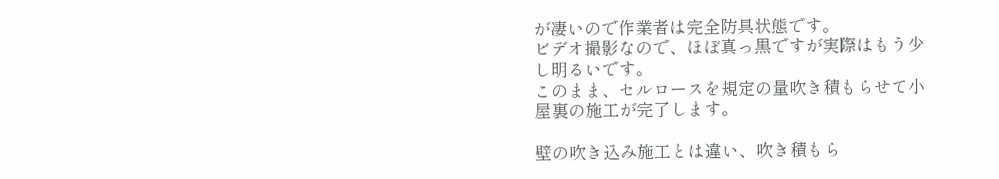が凄いので作業者は完全防具状態です。
ビデオ撮影なので、ほぼ真っ黒ですが実際はもう少し明るいです。
このまま、セルロースを規定の量吹き積もらせて小屋裏の施工が完了します。

壁の吹き込み施工とは違い、吹き積もら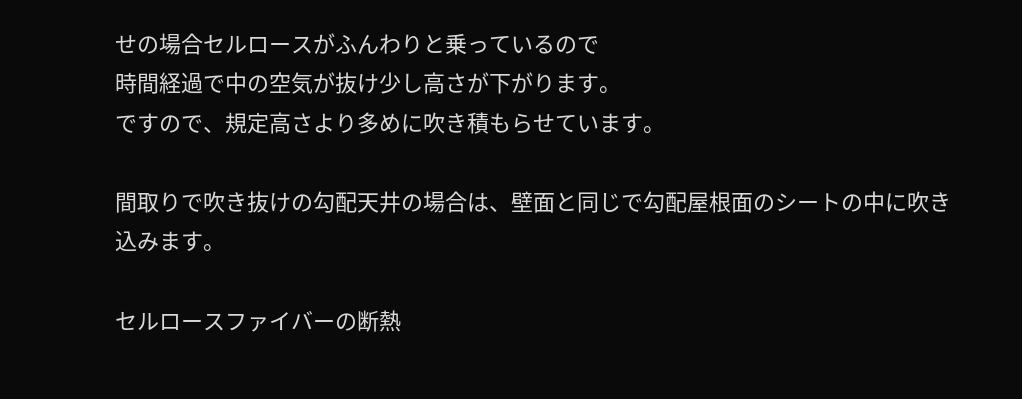せの場合セルロースがふんわりと乗っているので
時間経過で中の空気が抜け少し高さが下がります。
ですので、規定高さより多めに吹き積もらせています。

間取りで吹き抜けの勾配天井の場合は、壁面と同じで勾配屋根面のシートの中に吹き込みます。

セルロースファイバーの断熱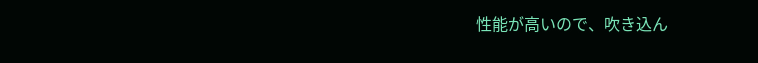性能が高いので、吹き込ん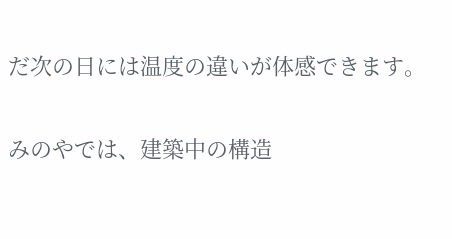だ次の日には温度の違いが体感できます。

みのやでは、建築中の構造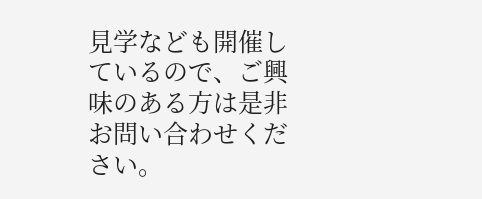見学なども開催しているので、ご興味のある方は是非お問い合わせください。